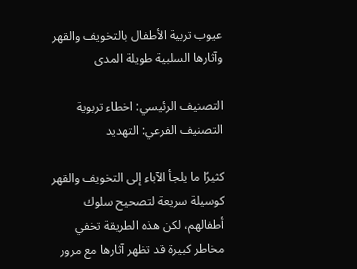عيوب تربية الأطفال بالتخويف والقهر وآثارها السلبية طويلة المدى

التصنيف الرئيسي: اخطاء تربوية التصنيف الفرعي: التهديد

كثيرًا ما يلجأ الآباء إلى التخويف والقهر كوسيلة سريعة لتصحيح سلوك أطفالهم، لكن هذه الطريقة تخفي مخاطر كبيرة قد تظهر آثارها مع مرور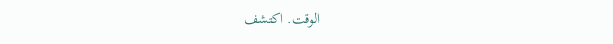الوقت. اكتشف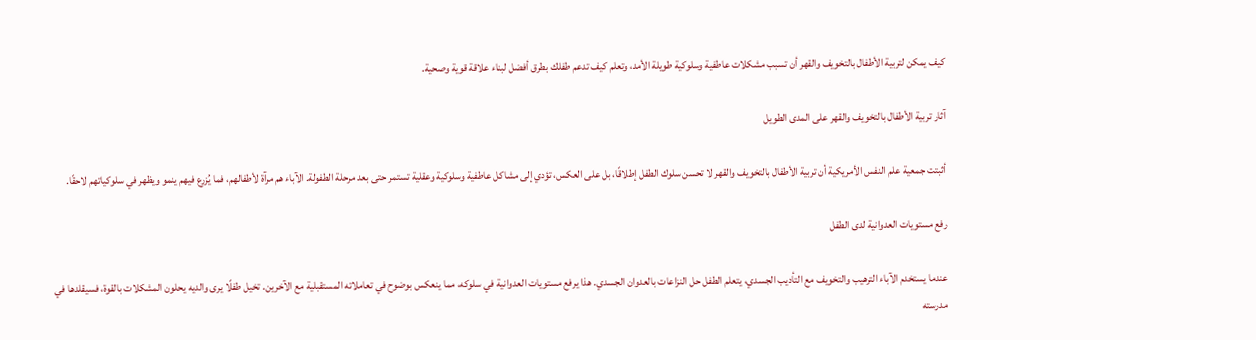كيف يمكن لتربية الأطفال بالتخويف والقهر أن تسبب مشكلات عاطفية وسلوكية طويلة الأمد، وتعلم كيف تدعم طفلك بطرق أفضل لبناء علاقة قوية وصحية.

آثار تربية الأطفال بالتخويف والقهر على المدى الطويل

أثبتت جمعية علم النفس الأمريكية أن تربية الأطفال بالتخويف والقهر لا تحسن سلوك الطفل إطلاقًا، بل على العكس، تؤدي إلى مشاكل عاطفية وسلوكية وعقلية تستمر حتى بعد مرحلة الطفولة. الآباء هم مرآة لأطفالهم، فما يُزرع فيهم ينمو ويظهر في سلوكياتهم لاحقًا.

رفع مستويات العدوانية لدى الطفل

عندما يستخدم الآباء الترهيب والتخويف مع التأديب الجسدي، يتعلم الطفل حل النزاعات بالعدوان الجسدي. هذا يرفع مستويات العدوانية في سلوكه، مما ينعكس بوضوح في تعاملاته المستقبلية مع الآخرين. تخيل طفلًا يرى والديه يحلون المشكلات بالقوة، فسيقلدها في مدرسته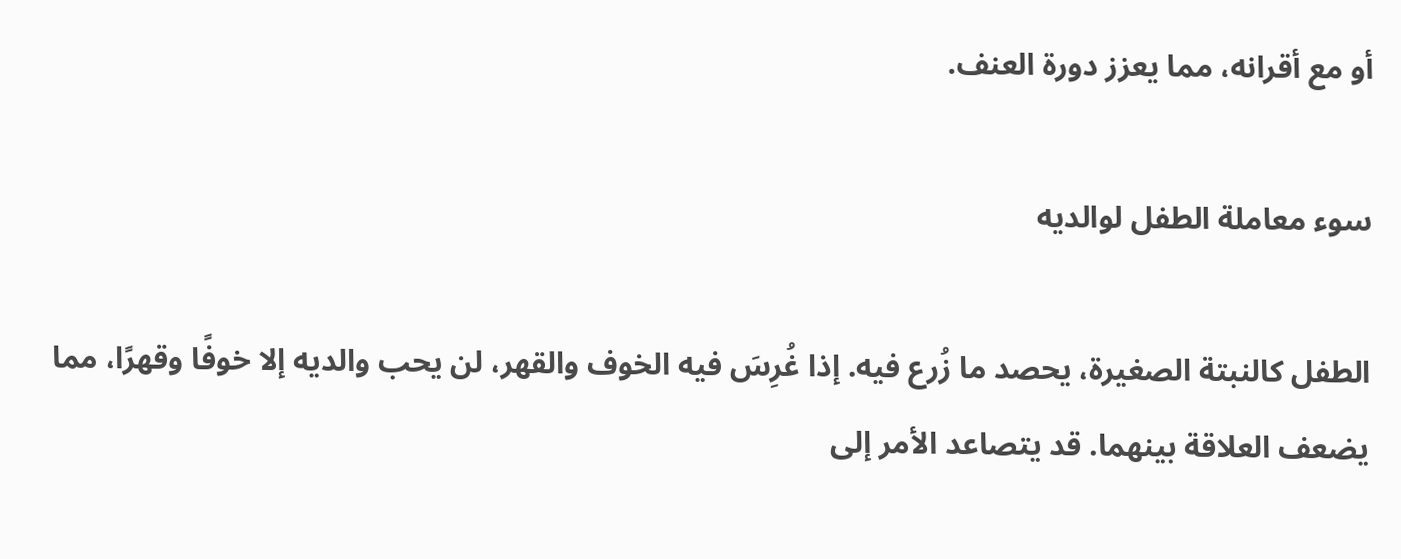أو مع أقرانه، مما يعزز دورة العنف.

سوء معاملة الطفل لوالديه

الطفل كالنبتة الصغيرة، يحصد ما زُرع فيه. إذا غُرِسَ فيه الخوف والقهر، لن يحب والديه إلا خوفًا وقهرًا، مما يضعف العلاقة بينهما. قد يتصاعد الأمر إلى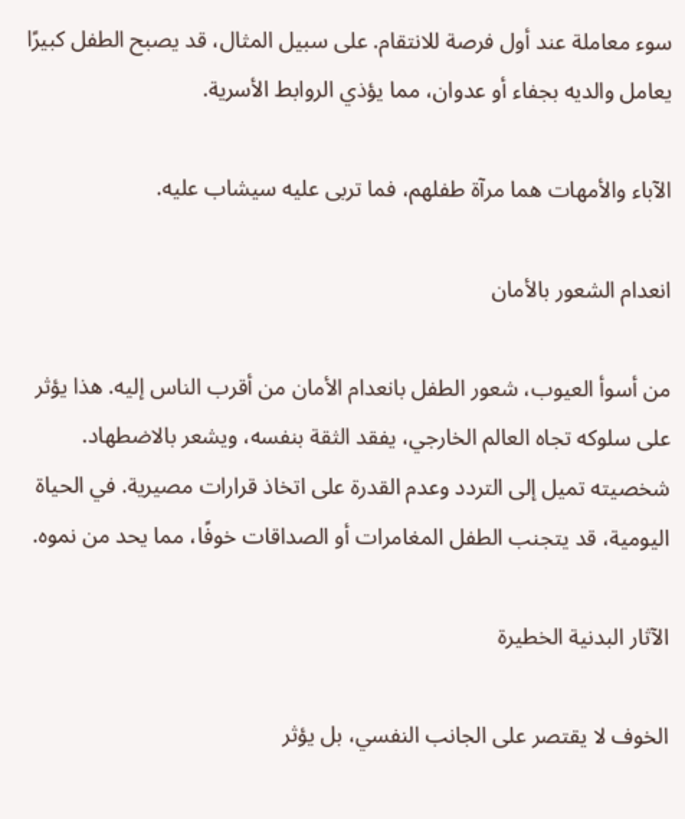سوء معاملة عند أول فرصة للانتقام. على سبيل المثال، قد يصبح الطفل كبيرًا يعامل والديه بجفاء أو عدوان، مما يؤذي الروابط الأسرية.

الآباء والأمهات هما مرآة طفلهم، فما تربى عليه سيشاب عليه.

انعدام الشعور بالأمان

من أسوأ العيوب، شعور الطفل بانعدام الأمان من أقرب الناس إليه. هذا يؤثر على سلوكه تجاه العالم الخارجي، يفقد الثقة بنفسه، ويشعر بالاضطهاد. شخصيته تميل إلى التردد وعدم القدرة على اتخاذ قرارات مصيرية. في الحياة اليومية، قد يتجنب الطفل المغامرات أو الصداقات خوفًا، مما يحد من نموه.

الآثار البدنية الخطيرة

الخوف لا يقتصر على الجانب النفسي، بل يؤثر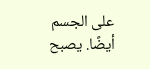على الجسم أيضًا. يصبح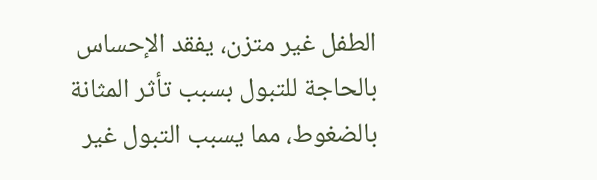الطفل غير متزن، يفقد الإحساس بالحاجة للتبول بسبب تأثر المثانة بالضغوط، مما يسبب التبول غير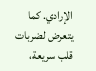الإرادي. كما يتعرض لضربات قلب سريعة،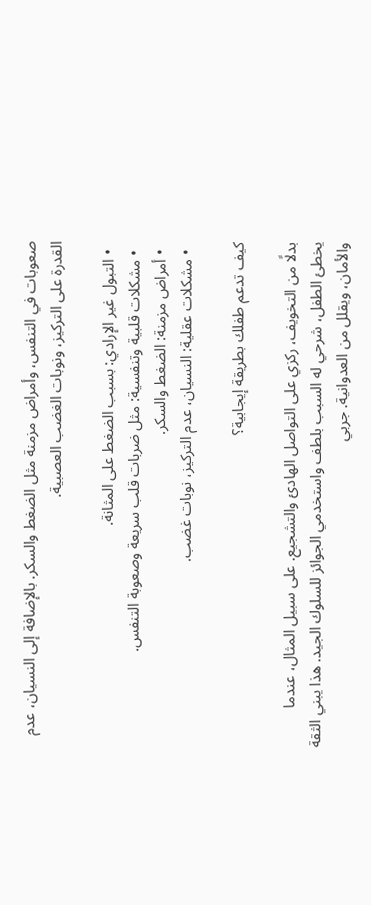صعوبات في التنفس، وأمراض مزمنة مثل الضغط والسكر. بالإضافة إلى النسيان، عدم القدرة على التركيز، ونوبات الغضب العصبية.

  • التبول غير الإرادي: بسبب الضغط على المثانة.
  • مشكلات قلبية وتنفسية: مثل ضربات قلب سريعة وصعوبة التنفس.
  • أمراض مزمنة: الضغط والسكر.
  • مشكلات عقلية: النسيان، عدم التركيز، نوبات غضب.

كيف تدعم طفلك بطريقة إيجابية؟

بدلًا من التخويف، ركزي على التواصل الهادئ والتشجيع. على سبيل المثال، عندما يخطئ الطفل، شرحي له السبب بلطف واستخدمي الجوائز للسلوك الجيد. هذا يبني الثقة والأمان، ويقلل من العدوانية. جربي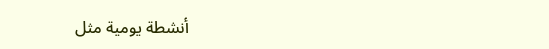أنشطة يومية مثل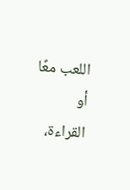اللعب معًا أو القراءة،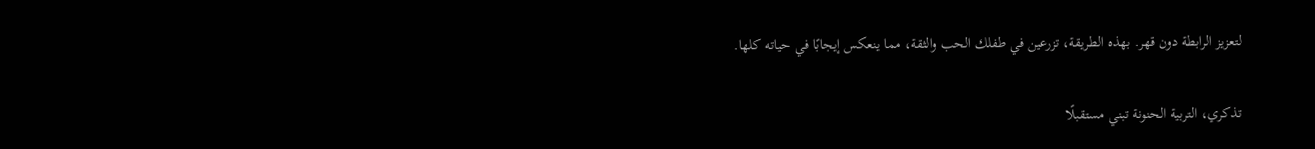لتعزيز الرابطة دون قهر. بهذه الطريقة، تزرعين في طفلك الحب والثقة، مما ينعكس إيجابًا في حياته كلها.

تذكري، التربية الحنونة تبني مستقبلًا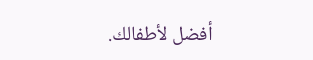أفضل لأطفالك.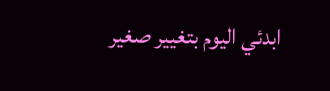ابدئي اليوم بتغيير صغير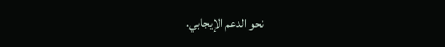نحو الدعم الإيجابي.